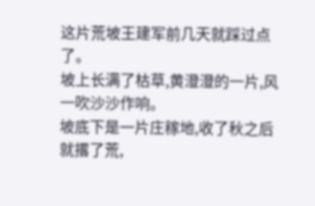这片荒坡王建军前几天就踩过点了。
坡上长满了枯草,黄澄澄的一片,风一吹沙沙作响。
坡底下是一片庄稼地,收了秋之后就撂了荒,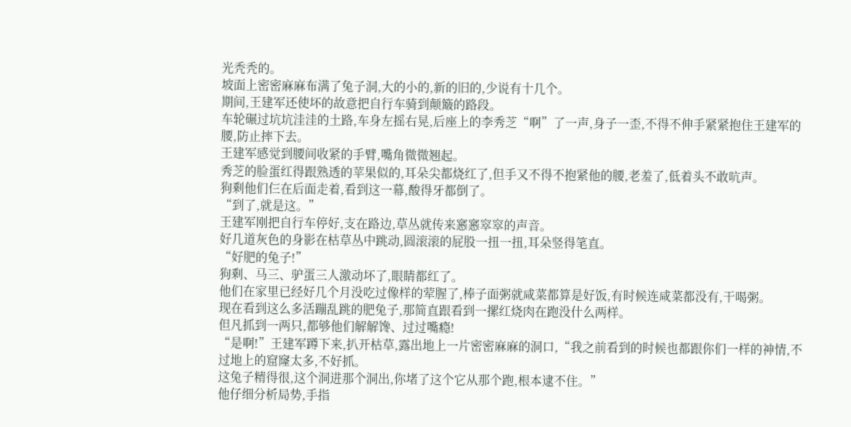光秃秃的。
坡面上密密麻麻布满了兔子洞,大的小的,新的旧的,少说有十几个。
期间,王建军还使坏的故意把自行车骑到颠簸的路段。
车轮碾过坑坑洼洼的土路,车身左摇右晃,后座上的李秀芝“啊”了一声,身子一歪,不得不伸手紧紧抱住王建军的腰,防止摔下去。
王建军感觉到腰间收紧的手臂,嘴角微微翘起。
秀芝的脸蛋红得跟熟透的苹果似的,耳朵尖都烧红了,但手又不得不抱紧他的腰,老羞了,低着头不敢吭声。
狗剩他们仨在后面走着,看到这一幕,酸得牙都倒了。
“到了,就是这。”
王建军刚把自行车停好,支在路边,草丛就传来窸窸窣窣的声音。
好几道灰色的身影在枯草丛中跳动,圆滚滚的屁股一扭一扭,耳朵竖得笔直。
“好肥的兔子!”
狗剩、马三、驴蛋三人激动坏了,眼睛都红了。
他们在家里已经好几个月没吃过像样的荤腥了,棒子面粥就咸菜都算是好饭,有时候连咸菜都没有,干喝粥。
现在看到这么多活蹦乱跳的肥兔子,那简直跟看到一摞红烧肉在跑没什么两样。
但凡抓到一两只,都够他们解解馋、过过嘴瘾!
“是啊!”王建军蹲下来,扒开枯草,露出地上一片密密麻麻的洞口,“我之前看到的时候也都跟你们一样的神情,不过地上的窟窿太多,不好抓。
这兔子精得很,这个洞进那个洞出,你堵了这个它从那个跑,根本逮不住。”
他仔细分析局势,手指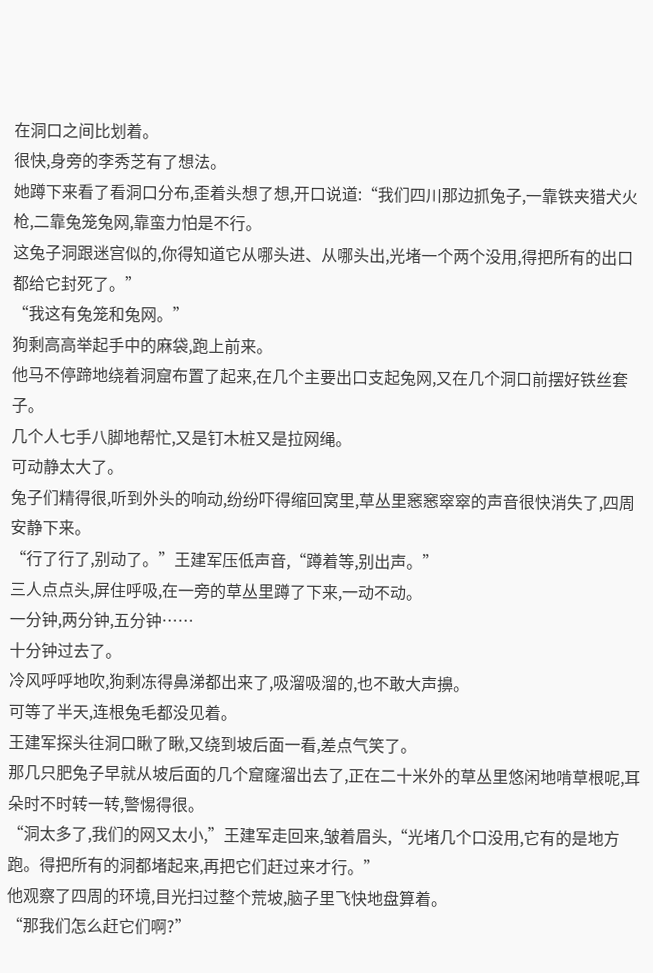在洞口之间比划着。
很快,身旁的李秀芝有了想法。
她蹲下来看了看洞口分布,歪着头想了想,开口说道:“我们四川那边抓兔子,一靠铁夹猎犬火枪,二靠兔笼兔网,靠蛮力怕是不行。
这兔子洞跟迷宫似的,你得知道它从哪头进、从哪头出,光堵一个两个没用,得把所有的出口都给它封死了。”
“我这有兔笼和兔网。”
狗剩高高举起手中的麻袋,跑上前来。
他马不停蹄地绕着洞窟布置了起来,在几个主要出口支起兔网,又在几个洞口前摆好铁丝套子。
几个人七手八脚地帮忙,又是钉木桩又是拉网绳。
可动静太大了。
兔子们精得很,听到外头的响动,纷纷吓得缩回窝里,草丛里窸窸窣窣的声音很快消失了,四周安静下来。
“行了行了,别动了。”王建军压低声音,“蹲着等,别出声。”
三人点点头,屏住呼吸,在一旁的草丛里蹲了下来,一动不动。
一分钟,两分钟,五分钟……
十分钟过去了。
冷风呼呼地吹,狗剩冻得鼻涕都出来了,吸溜吸溜的,也不敢大声擤。
可等了半天,连根兔毛都没见着。
王建军探头往洞口瞅了瞅,又绕到坡后面一看,差点气笑了。
那几只肥兔子早就从坡后面的几个窟窿溜出去了,正在二十米外的草丛里悠闲地啃草根呢,耳朵时不时转一转,警惕得很。
“洞太多了,我们的网又太小,”王建军走回来,皱着眉头,“光堵几个口没用,它有的是地方跑。得把所有的洞都堵起来,再把它们赶过来才行。”
他观察了四周的环境,目光扫过整个荒坡,脑子里飞快地盘算着。
“那我们怎么赶它们啊?”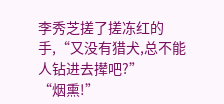李秀芝搓了搓冻红的手,“又没有猎犬,总不能人钻进去撵吧?”
“烟熏!”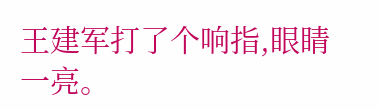王建军打了个响指,眼睛一亮。